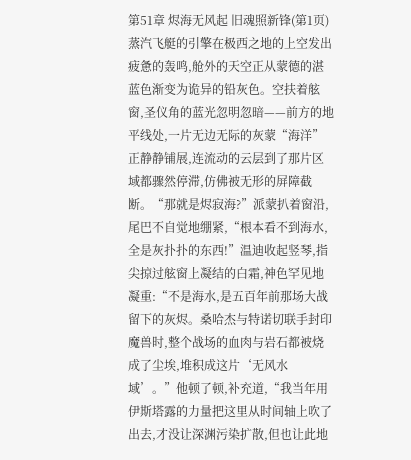第51章 烬海无风起 旧魂照新锋(第1页)
蒸汽飞艇的引擎在极西之地的上空发出疲惫的轰鸣,舱外的天空正从蒙德的湛蓝色渐变为诡异的铅灰色。空扶着舷窗,圣仪角的蓝光忽明忽暗——前方的地平线处,一片无边无际的灰蒙“海洋”正静静铺展,连流动的云层到了那片区域都骤然停滞,仿佛被无形的屏障截断。“那就是烬寂海?”派蒙扒着窗沿,尾巴不自觉地绷紧,“根本看不到海水,全是灰扑扑的东西!”温迪收起竖琴,指尖掠过舷窗上凝结的白霜,神色罕见地凝重:“不是海水,是五百年前那场大战留下的灰烬。桑哈杰与特诺切联手封印魔兽时,整个战场的血肉与岩石都被烧成了尘埃,堆积成这片‘无风水域’。”他顿了顿,补充道,“我当年用伊斯塔露的力量把这里从时间轴上吹了出去,才没让深渊污染扩散,但也让此地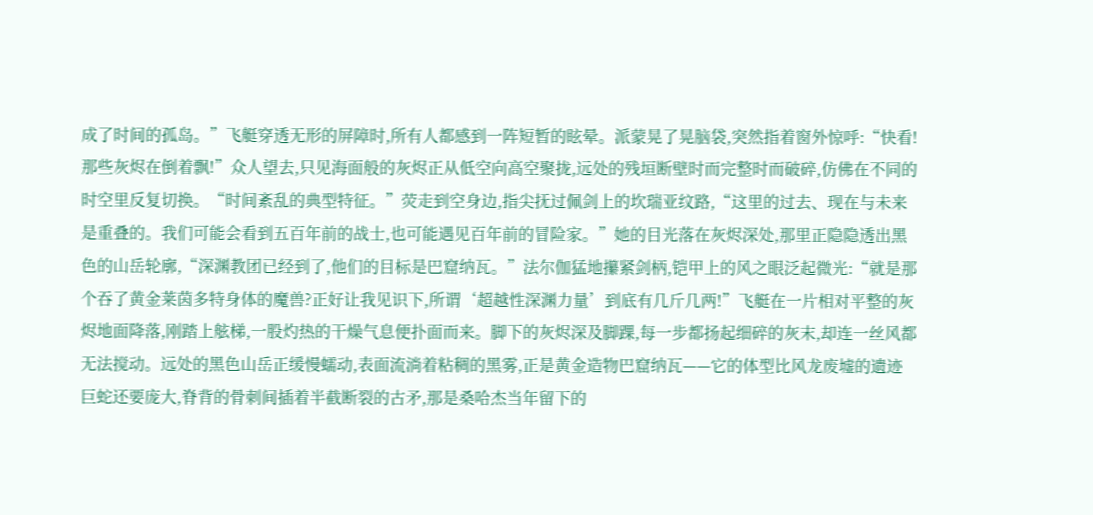成了时间的孤岛。”飞艇穿透无形的屏障时,所有人都感到一阵短暂的眩晕。派蒙晃了晃脑袋,突然指着窗外惊呼:“快看!那些灰烬在倒着飘!”众人望去,只见海面般的灰烬正从低空向高空聚拢,远处的残垣断壁时而完整时而破碎,仿佛在不同的时空里反复切换。“时间紊乱的典型特征。”荧走到空身边,指尖抚过佩剑上的坎瑞亚纹路,“这里的过去、现在与未来是重叠的。我们可能会看到五百年前的战士,也可能遇见百年前的冒险家。”她的目光落在灰烬深处,那里正隐隐透出黑色的山岳轮廓,“深渊教团已经到了,他们的目标是巴窟纳瓦。”法尔伽猛地攥紧剑柄,铠甲上的风之眼泛起微光:“就是那个吞了黄金莱茵多特身体的魔兽?正好让我见识下,所谓‘超越性深渊力量’到底有几斤几两!”飞艇在一片相对平整的灰烬地面降落,刚踏上舷梯,一股灼热的干燥气息便扑面而来。脚下的灰烬深及脚踝,每一步都扬起细碎的灰末,却连一丝风都无法搅动。远处的黑色山岳正缓慢蠕动,表面流淌着粘稠的黑雾,正是黄金造物巴窟纳瓦——它的体型比风龙废墟的遗迹巨蛇还要庞大,脊背的骨刺间插着半截断裂的古矛,那是桑哈杰当年留下的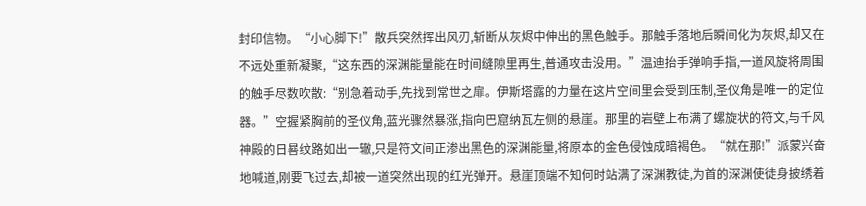封印信物。“小心脚下!”散兵突然挥出风刃,斩断从灰烬中伸出的黑色触手。那触手落地后瞬间化为灰烬,却又在不远处重新凝聚,“这东西的深渊能量能在时间缝隙里再生,普通攻击没用。”温迪抬手弹响手指,一道风旋将周围的触手尽数吹散:“别急着动手,先找到常世之扉。伊斯塔露的力量在这片空间里会受到压制,圣仪角是唯一的定位器。”空握紧胸前的圣仪角,蓝光骤然暴涨,指向巴窟纳瓦左侧的悬崖。那里的岩壁上布满了螺旋状的符文,与千风神殿的日晷纹路如出一辙,只是符文间正渗出黑色的深渊能量,将原本的金色侵蚀成暗褐色。“就在那!”派蒙兴奋地喊道,刚要飞过去,却被一道突然出现的红光弹开。悬崖顶端不知何时站满了深渊教徒,为首的深渊使徒身披绣着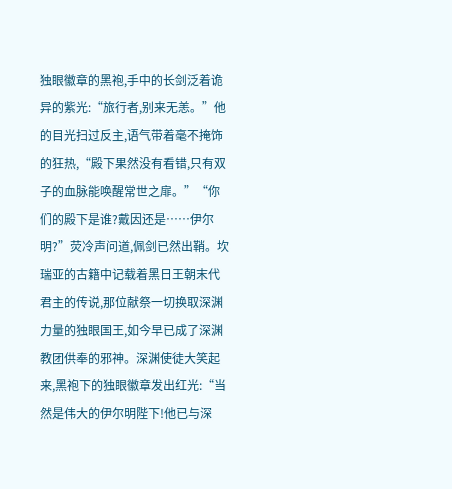独眼徽章的黑袍,手中的长剑泛着诡异的紫光:“旅行者,别来无恙。”他的目光扫过反主,语气带着毫不掩饰的狂热,“殿下果然没有看错,只有双子的血脉能唤醒常世之扉。”“你们的殿下是谁?戴因还是……伊尔明?”荧冷声问道,佩剑已然出鞘。坎瑞亚的古籍中记载着黑日王朝末代君主的传说,那位献祭一切换取深渊力量的独眼国王,如今早已成了深渊教团供奉的邪神。深渊使徒大笑起来,黑袍下的独眼徽章发出红光:“当然是伟大的伊尔明陛下!他已与深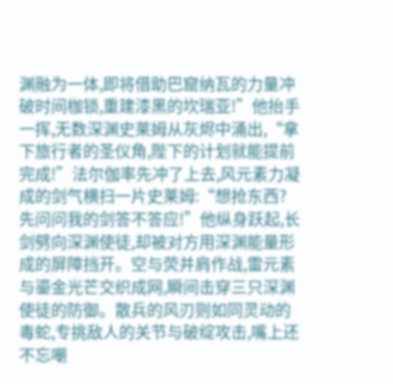渊融为一体,即将借助巴窟纳瓦的力量冲破时间枷锁,重建漆黑的坎瑞亚!”他抬手一挥,无数深渊史莱姆从灰烬中涌出,“拿下旅行者的圣仪角,陛下的计划就能提前完成!”法尔伽率先冲了上去,风元素力凝成的剑气横扫一片史莱姆:“想抢东西?先问问我的剑答不答应!”他纵身跃起,长剑劈向深渊使徒,却被对方用深渊能量形成的屏障挡开。空与荧并肩作战,雷元素与鎏金光芒交织成网,瞬间击穿三只深渊使徒的防御。散兵的风刃则如同灵动的毒蛇,专挑敌人的关节与破绽攻击,嘴上还不忘嘲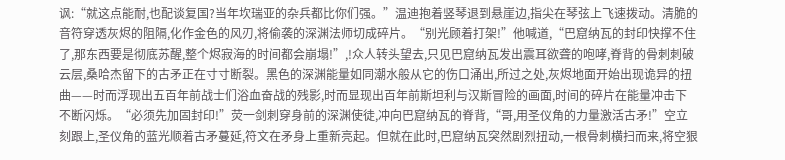讽:“就这点能耐,也配谈复国?当年坎瑞亚的杂兵都比你们强。”温迪抱着竖琴退到悬崖边,指尖在琴弦上飞速拨动。清脆的音符穿透灰烬的阻隔,化作金色的风刃,将偷袭的深渊法师切成碎片。“别光顾着打架!”他喊道,“巴窟纳瓦的封印快撑不住了,那东西要是彻底苏醒,整个烬寂海的时间都会崩塌!”,!众人转头望去,只见巴窟纳瓦发出震耳欲聋的咆哮,脊背的骨刺刺破云层,桑哈杰留下的古矛正在寸寸断裂。黑色的深渊能量如同潮水般从它的伤口涌出,所过之处,灰烬地面开始出现诡异的扭曲——时而浮现出五百年前战士们浴血奋战的残影,时而显现出百年前斯坦利与汉斯冒险的画面,时间的碎片在能量冲击下不断闪烁。“必须先加固封印!”荧一剑刺穿身前的深渊使徒,冲向巴窟纳瓦的脊背,“哥,用圣仪角的力量激活古矛!”空立刻跟上,圣仪角的蓝光顺着古矛蔓延,符文在矛身上重新亮起。但就在此时,巴窟纳瓦突然剧烈扭动,一根骨刺横扫而来,将空狠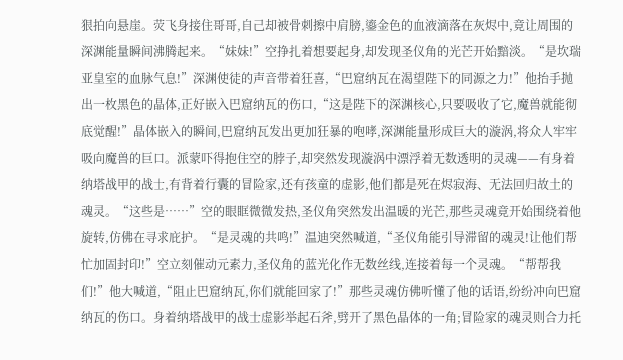狠拍向悬崖。荧飞身接住哥哥,自己却被骨刺擦中肩膀,鎏金色的血液滴落在灰烬中,竟让周围的深渊能量瞬间沸腾起来。“妹妹!”空挣扎着想要起身,却发现圣仪角的光芒开始黯淡。“是坎瑞亚皇室的血脉气息!”深渊使徒的声音带着狂喜,“巴窟纳瓦在渴望陛下的同源之力!”他抬手抛出一枚黑色的晶体,正好嵌入巴窟纳瓦的伤口,“这是陛下的深渊核心,只要吸收了它,魔兽就能彻底觉醒!”晶体嵌入的瞬间,巴窟纳瓦发出更加狂暴的咆哮,深渊能量形成巨大的漩涡,将众人牢牢吸向魔兽的巨口。派蒙吓得抱住空的脖子,却突然发现漩涡中漂浮着无数透明的灵魂——有身着纳塔战甲的战士,有背着行囊的冒险家,还有孩童的虚影,他们都是死在烬寂海、无法回归故土的魂灵。“这些是……”空的眼眶微微发热,圣仪角突然发出温暖的光芒,那些灵魂竟开始围绕着他旋转,仿佛在寻求庇护。“是灵魂的共鸣!”温迪突然喊道,“圣仪角能引导滞留的魂灵!让他们帮忙加固封印!”空立刻催动元素力,圣仪角的蓝光化作无数丝线,连接着每一个灵魂。“帮帮我们!”他大喊道,“阻止巴窟纳瓦,你们就能回家了!”那些灵魂仿佛听懂了他的话语,纷纷冲向巴窟纳瓦的伤口。身着纳塔战甲的战士虚影举起石斧,劈开了黑色晶体的一角;冒险家的魂灵则合力托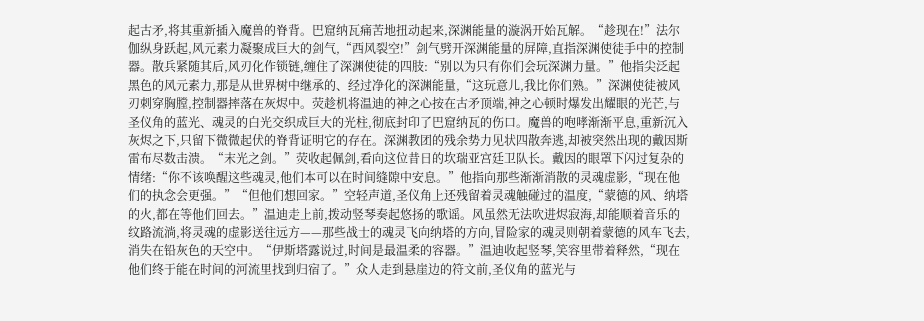起古矛,将其重新插入魔兽的脊背。巴窟纳瓦痛苦地扭动起来,深渊能量的漩涡开始瓦解。“趁现在!”法尔伽纵身跃起,风元素力凝聚成巨大的剑气,“西风裂空!”剑气劈开深渊能量的屏障,直指深渊使徒手中的控制器。散兵紧随其后,风刃化作锁链,缠住了深渊使徒的四肢:“别以为只有你们会玩深渊力量。”他指尖泛起黑色的风元素力,那是从世界树中继承的、经过净化的深渊能量,“这玩意儿,我比你们熟。”深渊使徒被风刃刺穿胸膛,控制器摔落在灰烬中。荧趁机将温迪的神之心按在古矛顶端,神之心顿时爆发出耀眼的光芒,与圣仪角的蓝光、魂灵的白光交织成巨大的光柱,彻底封印了巴窟纳瓦的伤口。魔兽的咆哮渐渐平息,重新沉入灰烬之下,只留下微微起伏的脊背证明它的存在。深渊教团的残余势力见状四散奔逃,却被突然出现的戴因斯雷布尽数击溃。“末光之剑。”荧收起佩剑,看向这位昔日的坎瑞亚宫廷卫队长。戴因的眼罩下闪过复杂的情绪:“你不该唤醒这些魂灵,他们本可以在时间缝隙中安息。”他指向那些渐渐消散的灵魂虚影,“现在他们的执念会更强。”“但他们想回家。”空轻声道,圣仪角上还残留着灵魂触碰过的温度,“蒙德的风、纳塔的火,都在等他们回去。”温迪走上前,拨动竖琴奏起悠扬的歌谣。风虽然无法吹进烬寂海,却能顺着音乐的纹路流淌,将灵魂的虚影送往远方——那些战士的魂灵飞向纳塔的方向,冒险家的魂灵则朝着蒙德的风车飞去,消失在铅灰色的天空中。“伊斯塔露说过,时间是最温柔的容器。”温迪收起竖琴,笑容里带着释然,“现在他们终于能在时间的河流里找到归宿了。”众人走到悬崖边的符文前,圣仪角的蓝光与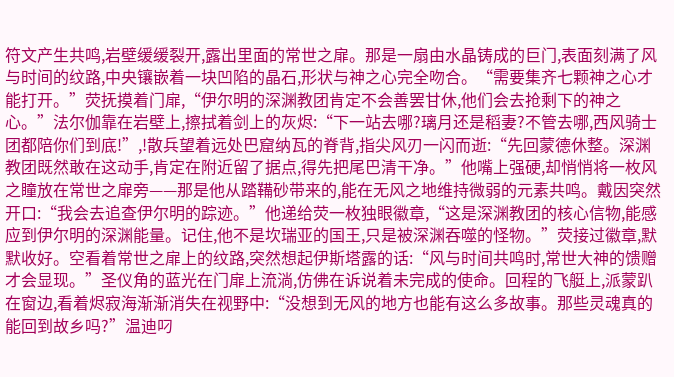符文产生共鸣,岩壁缓缓裂开,露出里面的常世之扉。那是一扇由水晶铸成的巨门,表面刻满了风与时间的纹路,中央镶嵌着一块凹陷的晶石,形状与神之心完全吻合。“需要集齐七颗神之心才能打开。”荧抚摸着门扉,“伊尔明的深渊教团肯定不会善罢甘休,他们会去抢剩下的神之心。”法尔伽靠在岩壁上,擦拭着剑上的灰烬:“下一站去哪?璃月还是稻妻?不管去哪,西风骑士团都陪你们到底!”,!散兵望着远处巴窟纳瓦的脊背,指尖风刃一闪而逝:“先回蒙德休整。深渊教团既然敢在这动手,肯定在附近留了据点,得先把尾巴清干净。”他嘴上强硬,却悄悄将一枚风之瞳放在常世之扉旁——那是他从踏鞴砂带来的,能在无风之地维持微弱的元素共鸣。戴因突然开口:“我会去追查伊尔明的踪迹。”他递给荧一枚独眼徽章,“这是深渊教团的核心信物,能感应到伊尔明的深渊能量。记住,他不是坎瑞亚的国王,只是被深渊吞噬的怪物。”荧接过徽章,默默收好。空看着常世之扉上的纹路,突然想起伊斯塔露的话:“风与时间共鸣时,常世大神的馈赠才会显现。”圣仪角的蓝光在门扉上流淌,仿佛在诉说着未完成的使命。回程的飞艇上,派蒙趴在窗边,看着烬寂海渐渐消失在视野中:“没想到无风的地方也能有这么多故事。那些灵魂真的能回到故乡吗?”温迪叼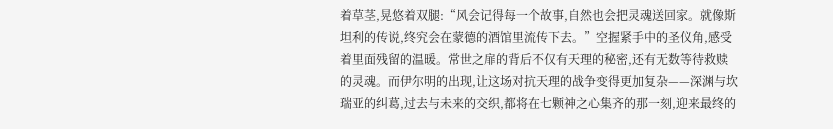着草茎,晃悠着双腿:“风会记得每一个故事,自然也会把灵魂送回家。就像斯坦利的传说,终究会在蒙德的酒馆里流传下去。”空握紧手中的圣仪角,感受着里面残留的温暖。常世之扉的背后不仅有天理的秘密,还有无数等待救赎的灵魂。而伊尔明的出现,让这场对抗天理的战争变得更加复杂——深渊与坎瑞亚的纠葛,过去与未来的交织,都将在七颗神之心集齐的那一刻,迎来最终的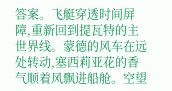答案。飞艇穿透时间屏障,重新回到提瓦特的主世界线。蒙德的风车在远处转动,塞西莉亚花的香气顺着风飘进船舱。空望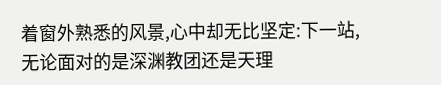着窗外熟悉的风景,心中却无比坚定:下一站,无论面对的是深渊教团还是天理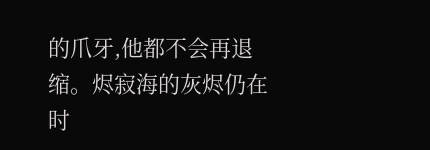的爪牙,他都不会再退缩。烬寂海的灰烬仍在时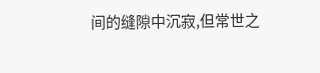间的缝隙中沉寂,但常世之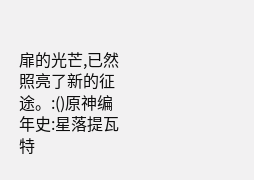扉的光芒,已然照亮了新的征途。:()原神编年史:星落提瓦特